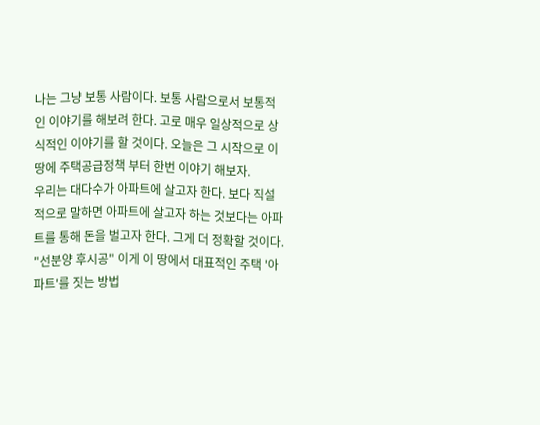나는 그냥 보통 사람이다. 보통 사람으로서 보통적인 이야기를 해보려 한다. 고로 매우 일상적으로 상식적인 이야기를 할 것이다. 오늘은 그 시작으로 이 땅에 주택공급정책 부터 한번 이야기 해보자.
우리는 대다수가 아파트에 살고자 한다. 보다 직설적으로 말하면 아파트에 살고자 하는 것보다는 아파트를 통해 돈을 벌고자 한다. 그게 더 정확할 것이다.
"선분양 후시공" 이게 이 땅에서 대표적인 주택 '아파트'를 짓는 방법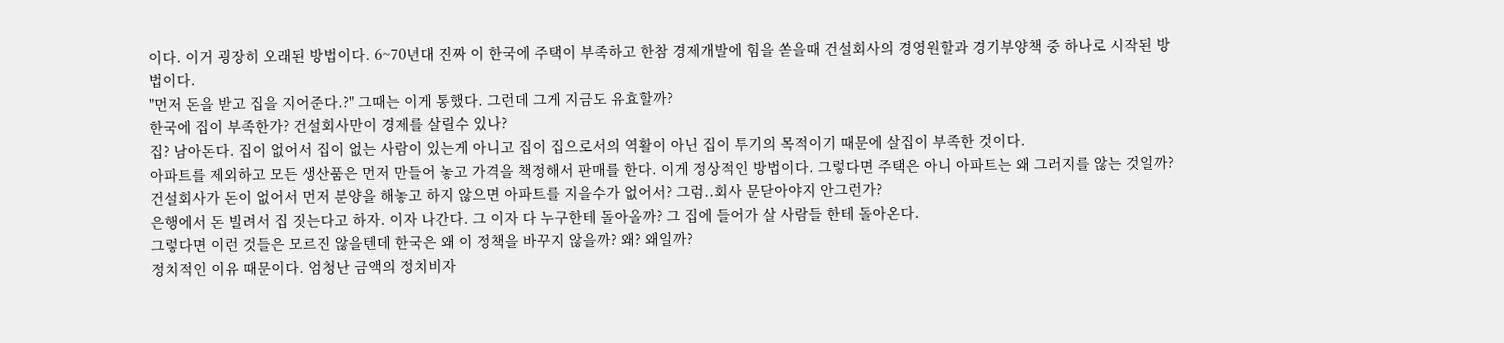이다. 이거 굉장히 오래된 방법이다. 6~70년대 진짜 이 한국에 주택이 부족하고 한참 경제개발에 힘을 쏟을때 건설회사의 경영원할과 경기부양책 중 하나로 시작된 방법이다.
"먼저 돈을 받고 집을 지어준다.?" 그때는 이게 통했다. 그런데 그게 지금도 유효할까?
한국에 집이 부족한가? 건설회사만이 경제를 살릴수 있나?
집? 남아돈다. 집이 없어서 집이 없는 사람이 있는게 아니고 집이 집으로서의 역활이 아닌 집이 투기의 목적이기 때문에 살집이 부족한 것이다.
아파트를 제외하고 모든 생산품은 먼저 만들어 놓고 가격을 책정해서 판매를 한다. 이게 정상적인 방법이다. 그렇다면 주택은 아니 아파트는 왜 그러지를 않는 것일까? 건설회사가 돈이 없어서 먼저 분양을 해놓고 하지 않으면 아파트를 지을수가 없어서? 그럼..회사 문닫아야지 안그런가?
은행에서 돈 빌려서 집 짓는다고 하자. 이자 나간다. 그 이자 다 누구한테 돌아올까? 그 집에 들어가 살 사람들 한테 돌아온다.
그렇다면 이런 것들은 모르진 않을텐데 한국은 왜 이 정책을 바꾸지 않을까? 왜? 왜일까?
정치적인 이유 때문이다. 엄청난 금액의 정치비자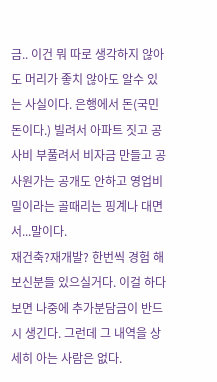금.. 이건 뭐 따로 생각하지 않아도 머리가 좋치 않아도 알수 있는 사실이다. 은행에서 돈(국민돈이다.) 빌려서 아파트 짓고 공사비 부풀려서 비자금 만들고 공사원가는 공개도 안하고 영업비밀이라는 골때리는 핑계나 대면서...말이다.
재건축?재개발? 한번씩 경험 해보신분들 있으실거다. 이걸 하다보면 나중에 추가분담금이 반드시 생긴다. 그런데 그 내역을 상세히 아는 사람은 없다.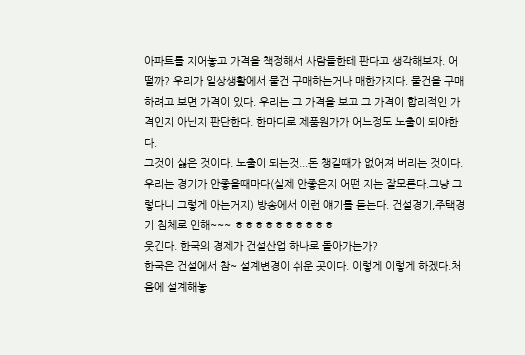아파트를 지어놓고 가격을 책정해서 사람들한테 판다고 생각해보자. 어떨까? 우리가 일상생활에서 물건 구매하는거나 매한가지다. 물건을 구매하려고 보면 가격이 있다. 우리는 그 가격을 보고 그 가격이 합리적인 가격인지 아닌지 판단한다. 한마디로 제품원가가 어느정도 노출이 되야한다.
그것이 싫은 것이다. 노출이 되는것...돈 챙길때가 없어져 버리는 것이다. 우리는 경기가 안좋을때마다(실제 안좋은지 어떤 지는 잘모른다.그냥 그렇다니 그렇게 아는거지) 방송에서 이런 얘기를 듣는다. 건설경기,주택경기 침체로 인해~~~ ㅎㅎㅎㅎㅎㅎㅎㅎㅎㅎ
웃긴다. 한국의 경제가 건설산업 하나로 돌아가는가?
한국은 건설에서 참~ 설계변경이 쉬운 곳이다. 이렇게 이렇게 하겠다.처음에 설계해놓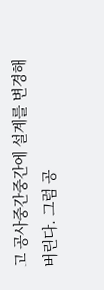고 공사중간중간에 설계를 변경해 버린다. 그럼 공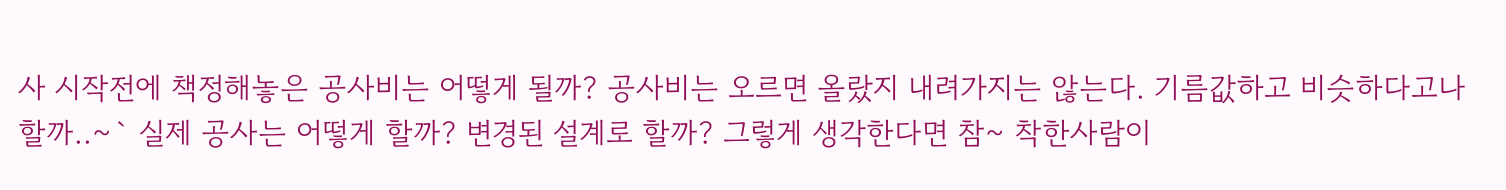사 시작전에 책정해놓은 공사비는 어떻게 될까? 공사비는 오르면 올랐지 내려가지는 않는다. 기름값하고 비슷하다고나 할까..~` 실제 공사는 어떻게 할까? 변경된 설계로 할까? 그렇게 생각한다면 참~ 착한사람이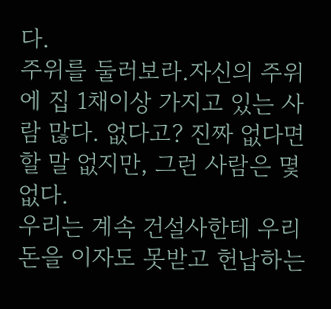다.
주위를 둘러보라.자신의 주위에 집 1채이상 가지고 있는 사람 많다. 없다고? 진짜 없다면 할 말 없지만, 그런 사람은 몇 없다.
우리는 계속 건설사한테 우리 돈을 이자도 못받고 헌납하는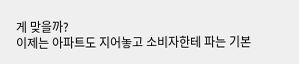게 맞을까?
이제는 아파트도 지어놓고 소비자한테 파는 기본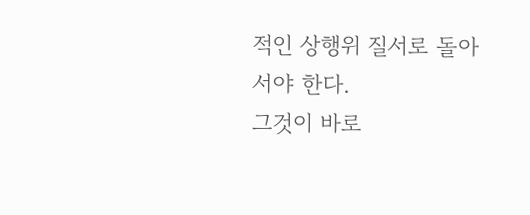적인 상행위 질서로 돌아서야 한다.
그것이 바로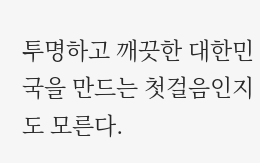투명하고 깨끗한 대한민국을 만드는 첫걸음인지도 모른다.